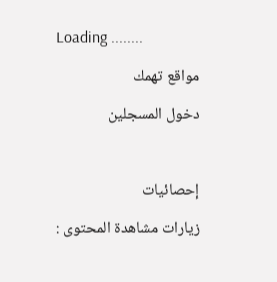Loading ........

مواقع تهمك

دخول المسجلين



إحصائيات

زيارات مشاهدة المحتوى :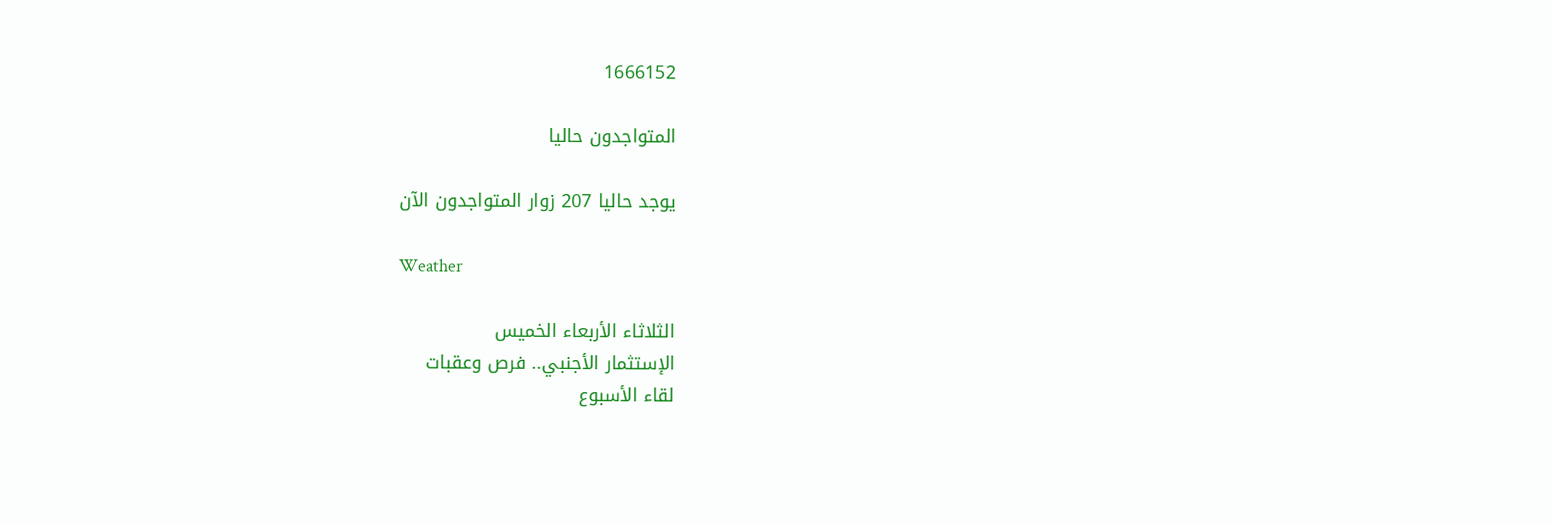1666152

المتواجدون حاليا

يوجد حاليا 207 زوار المتواجدون الآن

Weather

الثلاثاء الأربعاء الخميس
الإستثمار الأجنبي.. فرص وعقبات
لقاء الأسبوع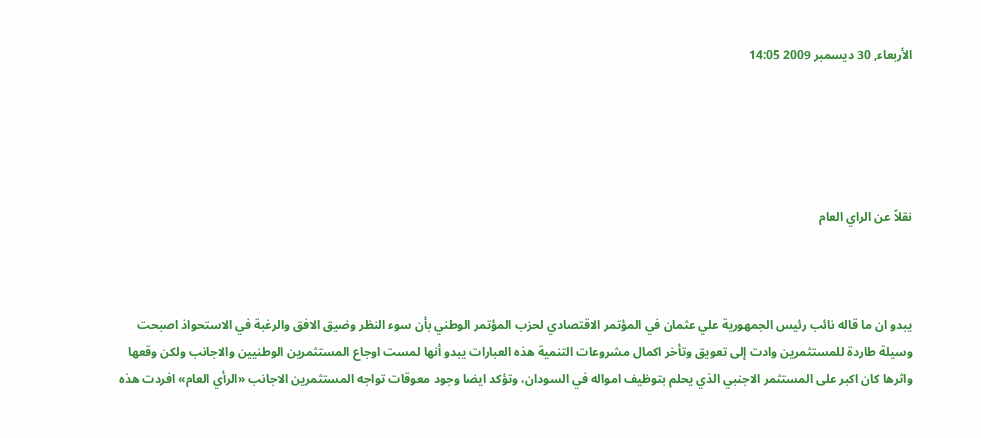الأربعاء, 30 ديسمبر 2009 14:05





نقلاً عن الراي العام



يبدو ان ما قاله نائب رئيس الجمهورية علي عثمان في المؤتمر الاقتصادي لحزب المؤتمر الوطني بأن سوء النظر وضيق الافق والرغبة في الاستحواذ اصبحت وسيلة طاردة للمستثمرين وادت إلى تعويق وتأخر اكمال مشروعات التنمية هذه العبارات يبدو أنها لمست اوجاع المستثمرين الوطنيين والاجانب ولكن وقعها واثرها كان اكبر على المستثمر الاجنبي الذي يحلم بتوظيف امواله في السودان، وتؤكد ايضا وجود معوقات تواجه المستثمرين الاجانب «الرأي العام» افردت هذه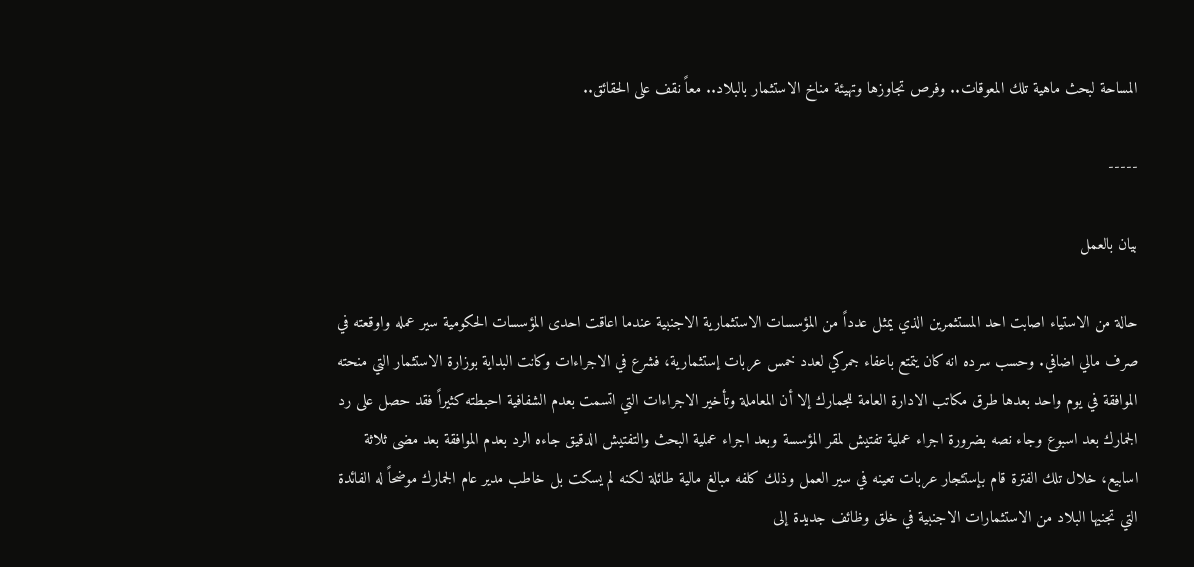المساحة لبحث ماهية تلك المعوقات.. وفرص تجاوزها وتهيئة مناخ الاستثمار بالبلاد.. معاً نقف على الحقائق..

-----

بيان بالعمل

حالة من الاستياء اصابت احد المستثمرين الذي يمثل عدداً من المؤسسات الاستثمارية الاجنبية عندما اعاقت احدى المؤسسات الحكومية سير عمله واوقعته في صرف مالي اضافي. وحسب سرده انه كان يتمتع باعفاء جمركي لعدد خمس عربات إستثمارية، فشرع في الاجراءات وكانت البداية بوزارة الاستثمار التي منحته الموافقة في يوم واحد بعدها طرق مكاتب الادارة العامة للجمارك إلا أن المعاملة وتأخير الاجراءات التي اتسمت بعدم الشفافية احبطته كثيراً فقد حصل على رد الجمارك بعد اسبوع وجاء نصه بضرورة اجراء عملية تفتيش لمقر المؤسسة وبعد اجراء عملية البحث والتفتيش الدقيق جاءه الرد بعدم الموافقة بعد مضى ثلاثة اسابيع، خلال تلك الفترة قام بإستئجار عربات تعينه في سير العمل وذلك كلفه مبالغ مالية طائلة لكنه لم يسكت بل خاطب مدير عام الجمارك موضحاً له الفائدة التي تجنيها البلاد من الاستثمارات الاجنبية في خلق وظائف جديدة إلى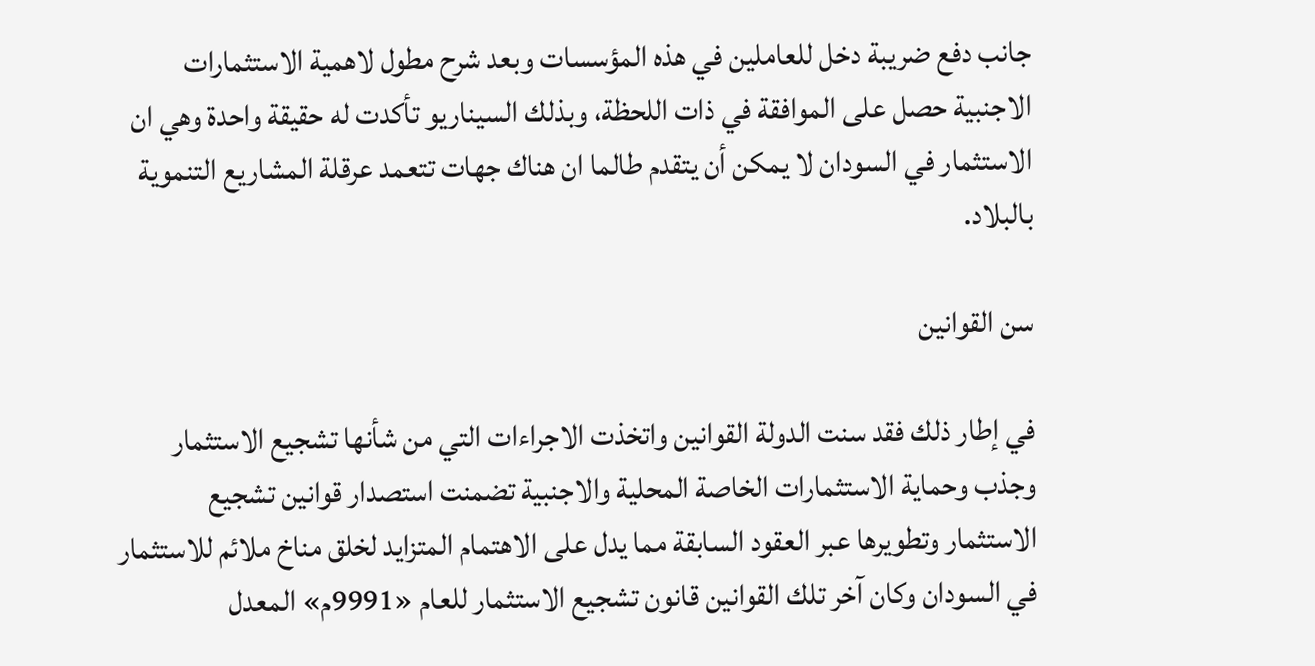جانب دفع ضريبة دخل للعاملين في هذه المؤسسات وبعد شرح مطول لاهمية الاستثمارات الاجنبية حصل على الموافقة في ذات اللحظة، وبذلك السيناريو تأكدت له حقيقة واحدة وهي ان الاستثمار في السودان لا يمكن أن يتقدم طالما ان هناك جهات تتعمد عرقلة المشاريع التنموية بالبلاد.

سن القوانين

في إطار ذلك فقد سنت الدولة القوانين واتخذت الاجراءات التي من شأنها تشجيع الاستثمار وجذب وحماية الاستثمارات الخاصة المحلية والاجنبية تضمنت استصدار قوانين تشجيع الاستثمار وتطويرها عبر العقود السابقة مما يدل على الاهتمام المتزايد لخلق مناخ ملائم للاستثمار في السودان وكان آخر تلك القوانين قانون تشجيع الاستثمار للعام «9991م» المعدل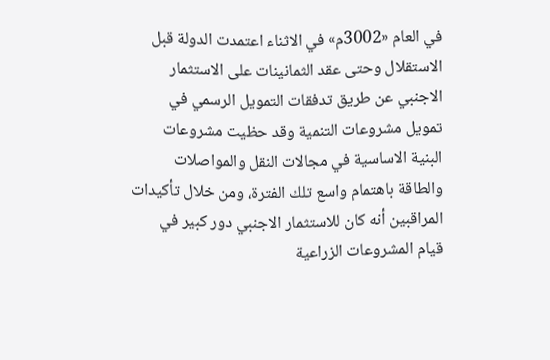في العام «3002م» في الاثناء اعتمدت الدولة قبل الاستقلال وحتى عقد الثمانينات على الاستثمار الاجنبي عن طريق تدفقات التمويل الرسمي في تمويل مشروعات التنمية وقد حظيت مشروعات البنية الاساسية في مجالات النقل والمواصلات والطاقة باهتمام واسع تلك الفترة، ومن خلال تأكيدات المراقبين أنه كان للاستثمار الاجنبي دور كبير في قيام المشروعات الزراعية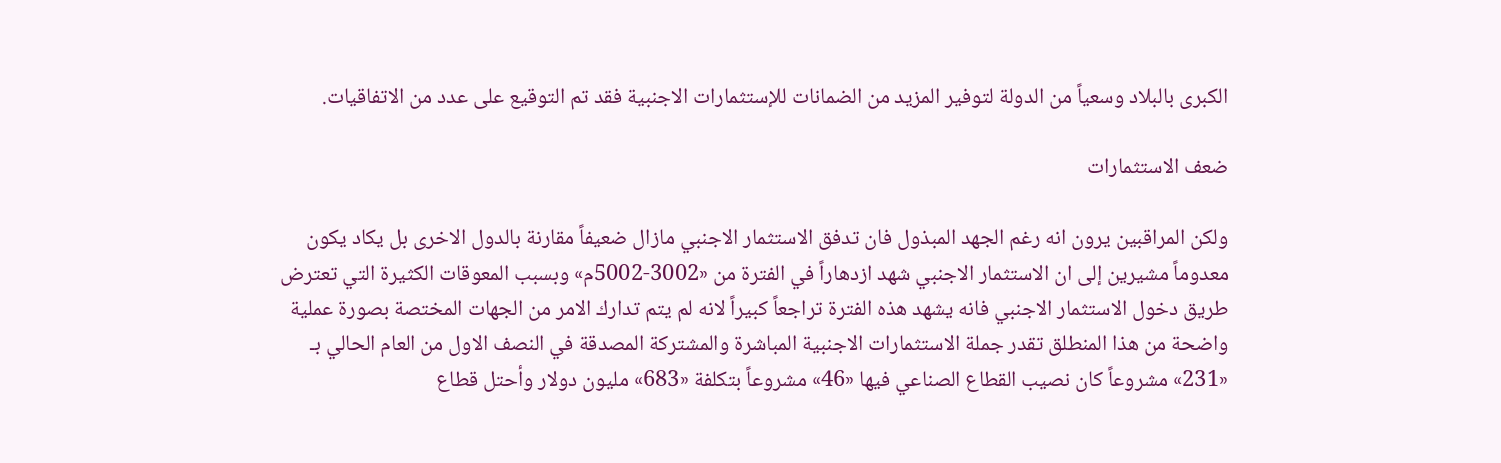الكبرى بالبلاد وسعياً من الدولة لتوفير المزيد من الضمانات للإستثمارات الاجنبية فقد تم التوقيع على عدد من الاتفاقيات.

ضعف الاستثمارات

ولكن المراقبين يرون انه رغم الجهد المبذول فان تدفق الاستثمار الاجنبي مازال ضعيفاً مقارنة بالدول الاخرى بل يكاد يكون معدوماً مشيرين إلى ان الاستثمار الاجنبي شهد ازدهاراً في الفترة من «3002-5002م» وبسبب المعوقات الكثيرة التي تعترض طريق دخول الاستثمار الاجنبي فانه يشهد هذه الفترة تراجعاً كبيراً لانه لم يتم تدارك الامر من الجهات المختصة بصورة عملية واضحة من هذا المنطلق تقدر جملة الاستثمارات الاجنبية المباشرة والمشتركة المصدقة في النصف الاول من العام الحالي بـ «231» مشروعاً كان نصيب القطاع الصناعي فيها «46» مشروعاً بتكلفة «683» مليون دولار وأحتل قطاع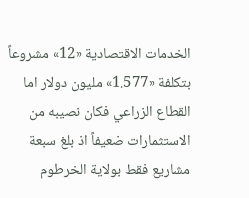الخدمات الاقتصادية «12» مشروعاً بتكلفة «1.577» مليون دولار اما القطاع الزراعي فكان نصيبه من الاستثمارات ضعيفاً اذ بلغ سبعة مشاريع فقط بولاية الخرطوم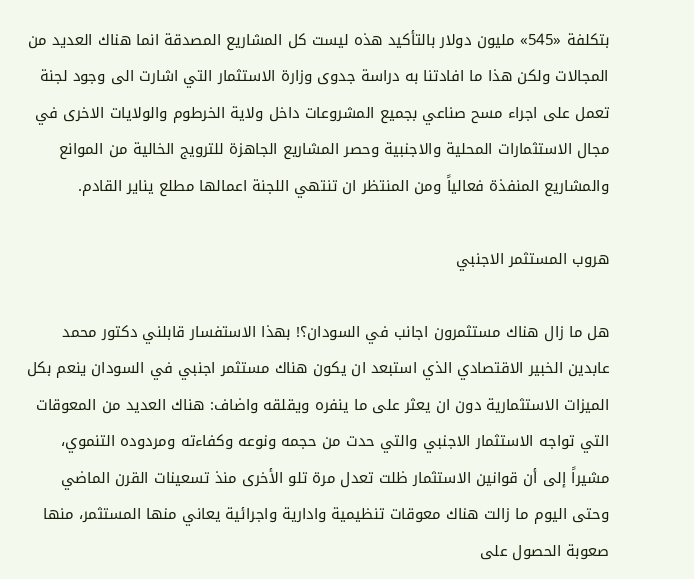بتكلفة «545» مليون دولار بالتأكيد هذه ليست كل المشاريع المصدقة انما هناك العديد من المجالات ولكن هذا ما افادتنا به دراسة جدوى وزارة الاستثمار التي اشارت الى وجود لجنة تعمل على اجراء مسح صناعي بجميع المشروعات داخل ولاية الخرطوم والولايات الاخرى في مجال الاستثمارات المحلية والاجنبية وحصر المشاريع الجاهزة للترويج الخالية من الموانع والمشاريع المنفذة فعالياً ومن المنتظر ان تنتهي اللجنة اعمالها مطلع يناير القادم.

هروب المستثمر الاجنبي

هل ما زال هناك مستثمرون اجانب في السودان؟! بهذا الاستفسار قابلني دكتور محمد عابدين الخبير الاقتصادي الذي استبعد ان يكون هناك مستثمر اجنبي في السودان ينعم بكل الميزات الاستثمارية دون ان يعثر على ما ينفره ويقلقه واضاف: هناك العديد من المعوقات التي تواجه الاستثمار الاجنبي والتي حدت من حجمه ونوعه وكفاءته ومردوده التنموي، مشيراً إلى أن قوانين الاستثمار ظلت تعدل مرة تلو الأخرى منذ تسعينات القرن الماضي وحتى اليوم ما زالت هناك معوقات تنظيمية وادارية واجرائية يعاني منها المستثمر، منها صعوبة الحصول على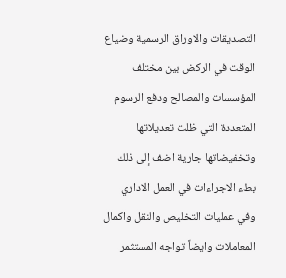التصديقات والاوراق الرسمية وضياع الوقت في الركض بين مختلف المؤسسات والمصالح ودفع الرسوم المتعددة التي ظلت تعديلاتها وتخفيضاتها جارية اضف إلى ذلك بطء الاجراءات في العمل الاداري وفي عمليات التخليص والنقل واكمال المعاملات وايضاً تواجه المستثمر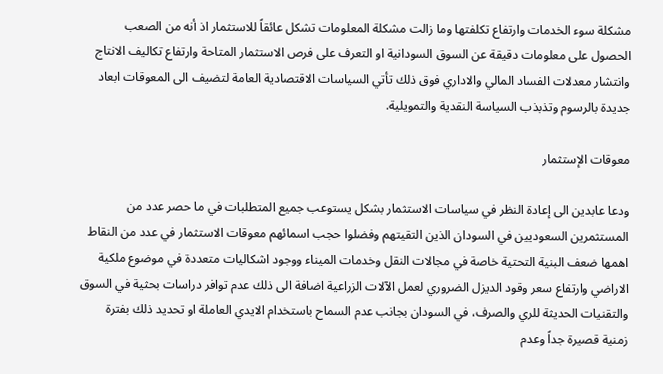مشكلة سوء الخدمات وارتفاع تكلفتها وما زالت مشكلة المعلومات تشكل عائقاً للاستثمار اذ أنه من الصعب الحصول على معلومات دقيقة عن السوق السودانية او التعرف على فرص الاستثمار المتاحة وارتفاع تكاليف الانتاج وانتشار معدلات الفساد المالي والاداري فوق ذلك تأتي السياسات الاقتصادية العامة لتضيف الى المعوقات ابعاد جديدة بالرسوم وتذبذب السياسة النقدية والتمويلية.

معوقات الإستثمار

ودعا عابدين الى إعادة النظر في سياسات الاستثمار بشكل يستوعب جميع المتطلبات في ما حصر عدد من المستثمرين السعوديين في السودان الذين التقيتهم وفضلوا حجب اسمائهم معوقات الاستثمار في عدد من النقاط اهمها ضعف البنية التحتية خاصة في مجالات النقل وخدمات الميناء ووجود اشكاليات متعددة في موضوع ملكية الاراضي وارتفاع سعر وقود الديزل الضروري لعمل الآلات الزراعية اضافة الى ذلك عدم توافر دراسات بحثية في السوق والتقنيات الحديثة للري والصرف، في السودان بجانب عدم السماح باستخدام الايدي العاملة او تحديد ذلك بفترة زمنية قصيرة جداً وعدم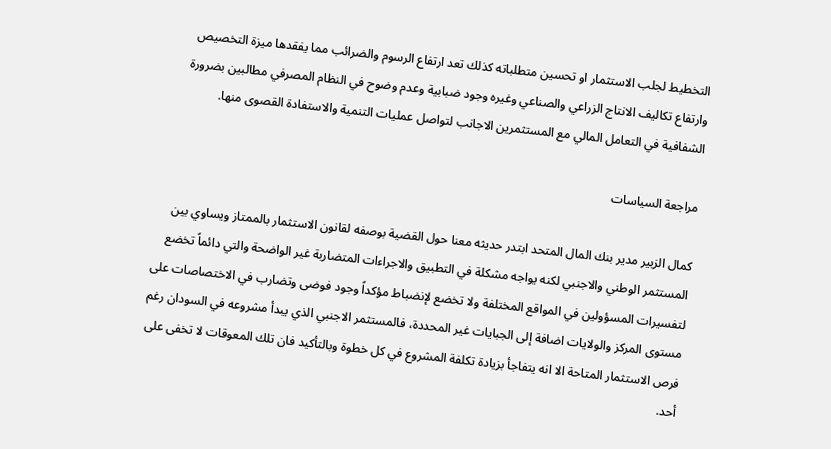التخطيط لجلب الاستثمار او تحسين متطلباته كذلك تعد ارتفاع الرسوم والضرائب مما يفقدها ميزة التخصيص وارتفاع تكاليف الانتاج الزراعي والصناعي وغيره وجود ضبابية وعدم وضوح في النظام المصرفي مطالبين بضرورة الشفافية في التعامل المالي مع المستثمرين الاجانب لتواصل عمليات التنمية والاستفادة القصوى منها.

مراجعة السياسات

كمال الزبير مدير بنك المال المتحد ابتدر حديثه معنا حول القضية بوصفه لقانون الاستثمار بالممتاز ويساوي بين المستثمر الوطني والاجنبي لكنه يواجه مشكلة في التطبيق والاجراءات المتضاربة غير الواضحة والتي دائماً تخضع لتفسيرات المسؤولين في المواقع المختلفة ولا تخضع لإنضباط مؤكداً وجود فوضى وتضارب في الاختصاصات على مستوى المركز والولايات اضافة إلى الجبايات غير المحددة، فالمستثمر الاجنبي الذي يبدأ مشروعه في السودان رغم فرص الاستثمار المتاحة الا انه يتفاجأ بزيادة تكلفة المشروع في كل خطوة وبالتأكيد فان تلك المعوقات لا تخفى على أحد.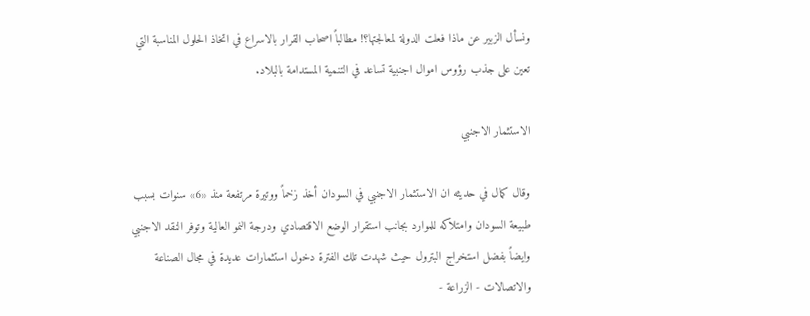ونسأل الزبير عن ماذا فعلت الدولة لمعالجتها؟! مطالباً اصحاب القرار بالاسراع في اتخاذ الحلول المناسبة التي تعين على جذب رؤوس اموال اجنبية تساعد في التنمية المستدامة بالبلاد.

الاستثمار الاجنبي

وقال كمال في حديثه ان الاستثمار الاجنبي في السودان أخذ زخماً ووتيرة مرتفعة منذ «6» سنوات بسبب طبيعة السودان وامتلاكه للموارد بجانب استقرار الوضع الاقتصادي ودرجة النمو العالية وتوفر النقد الاجنبي وايضاً بفضل استخراج البترول حيث شهدت تلك الفترة دخول استثمارات عديدة في مجال الصناعة والاتصالات - الزراعة -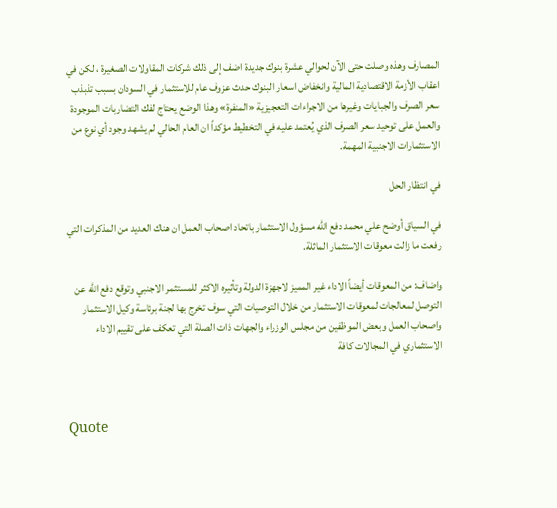المصارف وهذه وصلت حتى الآن لحوالي عشرة بنوك جديدة اضف إلى ذلك شركات المقاولات الصغيرة ، لكن في اعقاب الأزمة الاقتصادية المالية وانخفاض اسعار البنوك حدث عزوف عام للاستثمار في السودان بسبب تذبذب سعر الصرف والجبايات وغيرها من الاجراءات التعجيزية «المنفرة» وهذا الوضع يحتاج لفك التضاربات الموجودة والعمل على توحيد سعر الصرف الذي يُعتمد عليه في التخطيط مؤكداً ان العام الحالي لم يشهد وجود أي نوع من الاستثمارات الاجنبية المهمة.

في انتظار الحل

في السياق أوضح علي محمد دفع الله مسؤول الاستثمار باتحاد اصحاب العمل ان هناك العديد من المذكرات التي رفعت ما زالت معوقات الاستثمار الماثلة.

واضاف: من المعوقات أيضاً الاداء غير المميز لاجهزة الدولة وتأثيره الاكثر للمستثمر الاجنبي وتوقع دفع الله عن التوصل لمعالجات لمعوقات الاستثمار من خلال التوصيات التي سوف تخرج بها لجنة برئاسة وكيل الاستثمار واصحاب العمل وبعض الموظفين من مجلس الوزراء والجهات ذات الصلة التي تعكف على تقييم الاداء الاستثماري في المجالات كافة



Quote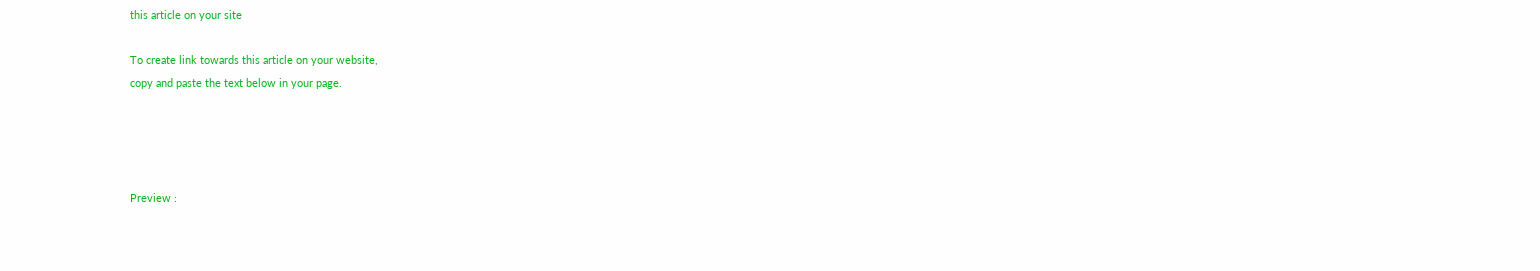this article on your site

To create link towards this article on your website,
copy and paste the text below in your page.




Preview :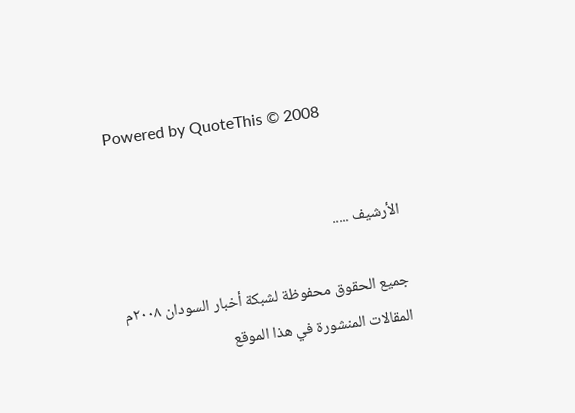Powered by QuoteThis © 2008


الأرشيف .....

جميع الحقوق محفوظة لشبكة أخبار السودان ٢٠٠٨م
المقالات المنشورة في هذا الموقع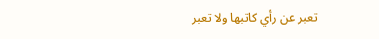تعبر عن رأي كاتبها ولا تعبر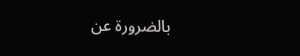بالضرورة عن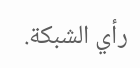رأي الشبكة.